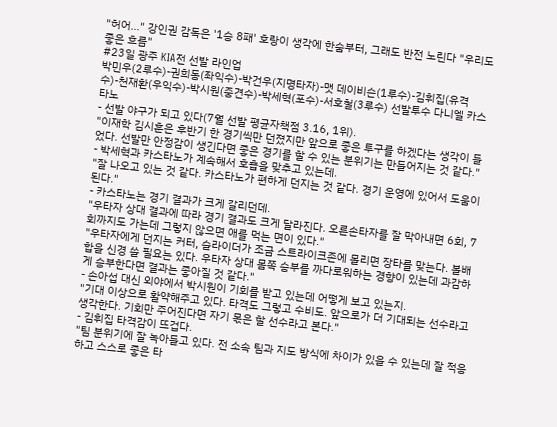"허어…" 강인권 감독은 '1승 8패' 호랑이 생각에 한숨부터, 그래도 반전 노린다 "우리도 좋은 흐름"
#23일 광주 KIA전 선발 라인업
박민우(2루수)-권희동(좌익수)-박건우(지명타자)-맷 데이비슨(1루수)-김휘집(유격수)-천재환(우익수)-박시원(중견수)-박세혁(포수)-서호철(3루수) 선발투수 다니엘 카스타노
- 선발 야구가 되고 있다(7월 선발 평균자책점 3.16, 1위).
"이재학 김시훈은 후반기 한 경기씩만 던졌지만 앞으로 좋은 투구를 하겠다는 생각이 들었다. 선발만 안정감이 생긴다면 좋은 경기를 할 수 있는 분위기는 만들어지는 것 같다."
- 박세혁과 카스타노가 계속해서 호흡을 맞추고 있는데.
"잘 나오고 있는 것 같다. 카스타노가 편하게 던지는 것 같다. 경기 운영에 있어서 도움이 된다."
- 카스타노는 경기 결과가 크게 갈리던데.
"우타자 상대 결과에 따라 경기 결과도 크게 달라진다. 오른손타자를 잘 막아내면 6회, 7회까지도 가는데 그렇지 않으면 애를 먹는 면이 있다."
"우타자에게 던지는 커터, 슬라이더가 조금 스트라이크존에 몰리면 장타를 맞는다. 볼배합을 신경 쓸 필요는 있다. 우타자 상대 몸쪽 승부를 까다로워하는 경향이 있는데 과감하게 승부한다면 결과는 좋아질 것 같다."
- 손아섭 대신 외야에서 박시원이 기회를 받고 있는데 어떻게 보고 있는지.
"기대 이상으로 활약해주고 있다. 타격도 그렇고 수비도. 앞으로가 더 기대되는 선수라고 생각한다. 기회만 주어진다면 자기 몫은 할 선수라고 본다."
- 김휘집 타격감이 뜨겁다.
"팀 분위기에 잘 녹아들고 있다. 전 소속 팀과 지도 방식에 차이가 있을 수 있는데 잘 적응하고 스스로 좋은 타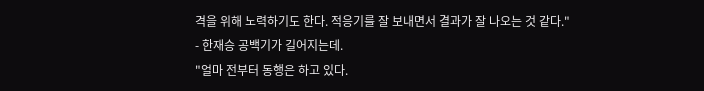격을 위해 노력하기도 한다. 적응기를 잘 보내면서 결과가 잘 나오는 것 같다."
- 한재승 공백기가 길어지는데.
"얼마 전부터 동행은 하고 있다.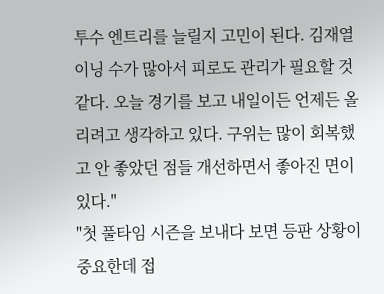투수 엔트리를 늘릴지 고민이 된다. 김재열 이닝 수가 많아서 피로도 관리가 필요할 것 같다. 오늘 경기를 보고 내일이든 언제든 올리려고 생각하고 있다. 구위는 많이 회복했고 안 좋았던 점들 개선하면서 좋아진 면이 있다."
"첫 풀타임 시즌을 보내다 보면 등판 상황이 중요한데 접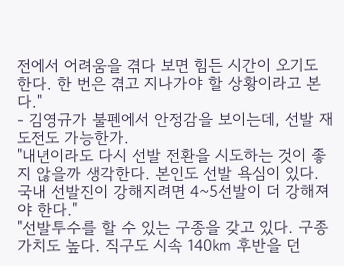전에서 어려움을 겪다 보면 힘든 시간이 오기도 한다. 한 번은 겪고 지나가야 할 상황이라고 본다."
- 김영규가 불펜에서 안정감을 보이는데, 선발 재도전도 가능한가.
"내년이라도 다시 선발 전환을 시도하는 것이 좋지 않을까 생각한다. 본인도 선발 욕심이 있다. 국내 선발진이 강해지려면 4~5선발이 더 강해져야 한다."
"선발투수를 할 수 있는 구종을 갖고 있다. 구종가치도 높다. 직구도 시속 140㎞ 후반을 던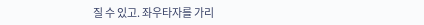질 수 있고. 좌우타자를 가리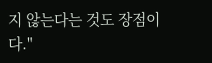지 않는다는 것도 장점이다."